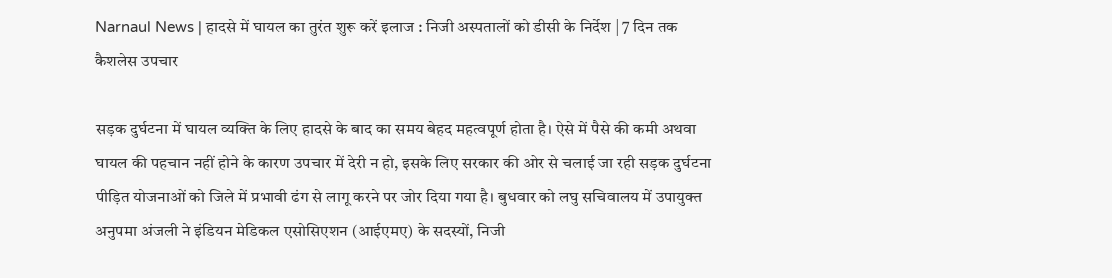Narnaul News | हादसे में घायल का तुरंत शुरू करें इलाज : निजी अस्पतालों को डीसी के निर्देश | 7 दिन तक कैशलेस उपचार

सड़क दुर्घटना में घायल व्यक्ति के लिए हादसे के बाद का समय बेहद महत्वपूर्ण होता है। ऐसे में पैसे की कमी अथवा घायल की पहचान नहीं होने के कारण उपचार में देरी न हो, इसके लिए सरकार की ओर से चलाई जा रही सड़क दुर्घटना पीड़ित योजनाओं को जिले में प्रभावी ढंग से लागू करने पर जोर दिया गया है। बुधवार को लघु सचिवालय में उपायुक्त अनुपमा अंजली ने इंडियन मेडिकल एसोसिएशन (आईएमए) के सदस्यों, निजी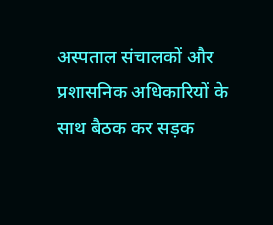अस्पताल संचालकों और प्रशासनिक अधिकारियों के साथ बैठक कर सड़क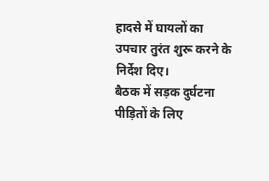हादसे में घायलों का उपचार तुरंत शुरू करने के निर्देश दिए।
बैठक में सड़क दुर्घटना पीड़ितों के लिए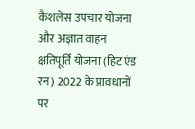कैशलेस उपचार योजना और अज्ञात वाहन क्षतिपूर्ति योजना (हिट एंड रन) 2022 के प्रावधानों पर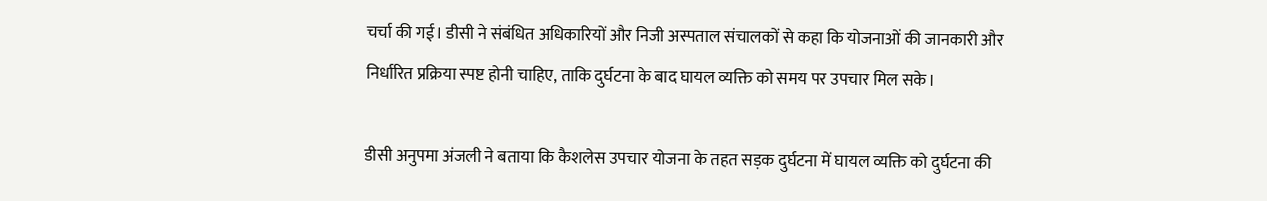चर्चा की गई। डीसी ने संबंधित अधिकारियों और निजी अस्पताल संचालकों से कहा कि योजनाओं की जानकारी और निर्धारित प्रक्रिया स्पष्ट होनी चाहिए, ताकि दुर्घटना के बाद घायल व्यक्ति को समय पर उपचार मिल सके।

डीसी अनुपमा अंजली ने बताया कि कैशलेस उपचार योजना के तहत सड़क दुर्घटना में घायल व्यक्ति को दुर्घटना की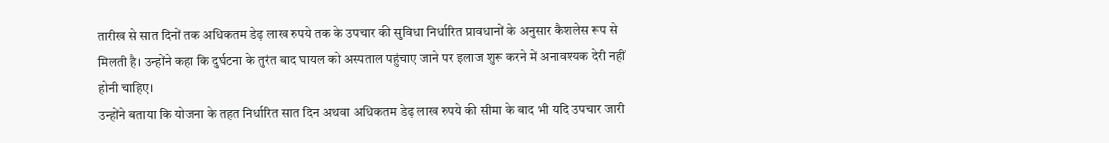तारीख से सात दिनों तक अधिकतम डेढ़ लाख रुपये तक के उपचार की सुविधा निर्धारित प्रावधानों के अनुसार कैशलेस रूप से मिलती है। उन्होंने कहा कि दुर्घटना के तुरंत बाद घायल को अस्पताल पहुंचाए जाने पर इलाज शुरू करने में अनावश्यक देरी नहीं होनी चाहिए।
उन्होंने बताया कि योजना के तहत निर्धारित सात दिन अथवा अधिकतम डेढ़ लाख रुपये की सीमा के बाद भी यदि उपचार जारी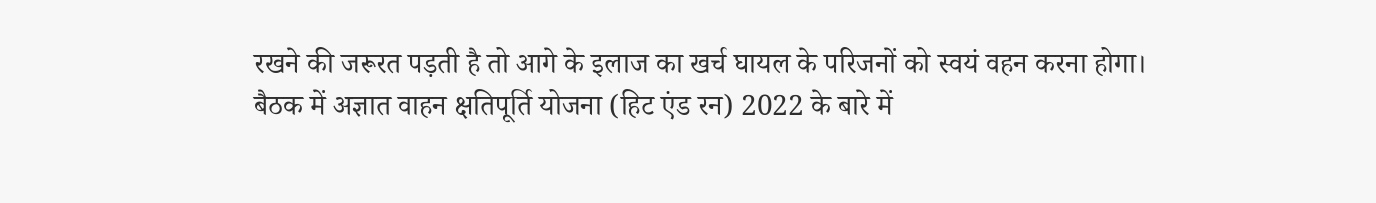रखने की जरूरत पड़ती है तो आगे के इलाज का खर्च घायल के परिजनों को स्वयं वहन करना होगा।
बैठक में अज्ञात वाहन क्षतिपूर्ति योजना (हिट एंड रन) 2022 के बारे में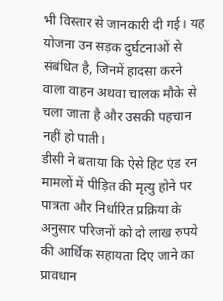भी विस्तार से जानकारी दी गई। यह योजना उन सड़क दुर्घटनाओं से संबंधित है, जिनमें हादसा करने वाला वाहन अथवा चालक मौके से चला जाता है और उसकी पहचान नहीं हो पाती।
डीसी ने बताया कि ऐसे हिट एंड रन मामलों में पीड़ित की मृत्यु होने पर पात्रता और निर्धारित प्रक्रिया के अनुसार परिजनों को दो लाख रुपये की आर्थिक सहायता दिए जाने का प्रावधान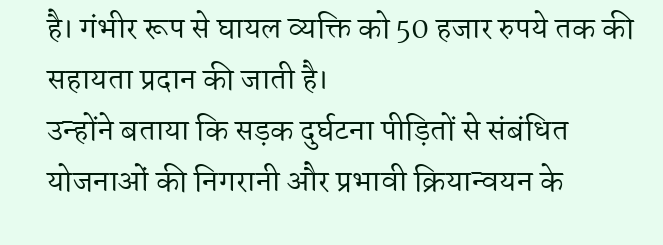है। गंभीर रूप से घायल व्यक्ति को 50 हजार रुपये तक की सहायता प्रदान की जाती है।
उन्होंने बताया कि सड़क दुर्घटना पीड़ितों से संबंधित योजनाओं की निगरानी और प्रभावी क्रियान्वयन के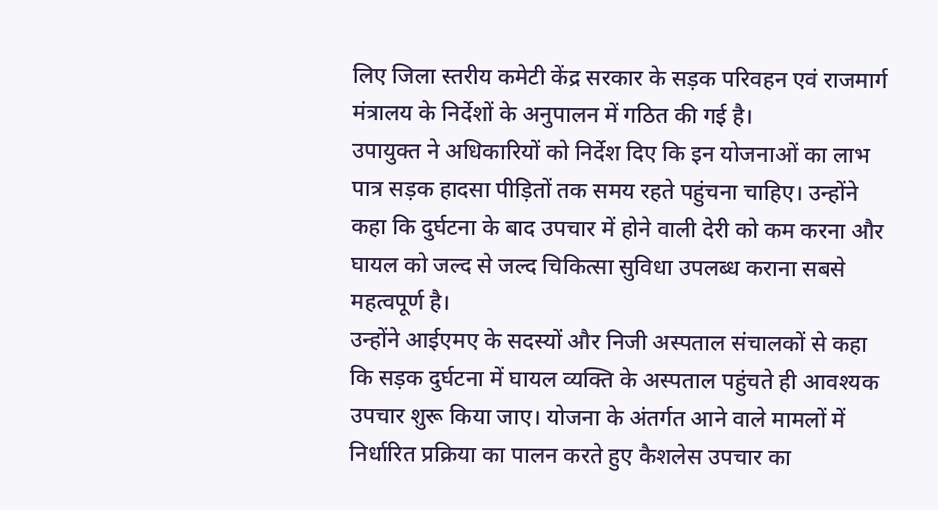लिए जिला स्तरीय कमेटी केंद्र सरकार के सड़क परिवहन एवं राजमार्ग मंत्रालय के निर्देशों के अनुपालन में गठित की गई है।
उपायुक्त ने अधिकारियों को निर्देश दिए कि इन योजनाओं का लाभ पात्र सड़क हादसा पीड़ितों तक समय रहते पहुंचना चाहिए। उन्होंने कहा कि दुर्घटना के बाद उपचार में होने वाली देरी को कम करना और घायल को जल्द से जल्द चिकित्सा सुविधा उपलब्ध कराना सबसे महत्वपूर्ण है।
उन्होंने आईएमए के सदस्यों और निजी अस्पताल संचालकों से कहा कि सड़क दुर्घटना में घायल व्यक्ति के अस्पताल पहुंचते ही आवश्यक उपचार शुरू किया जाए। योजना के अंतर्गत आने वाले मामलों में निर्धारित प्रक्रिया का पालन करते हुए कैशलेस उपचार का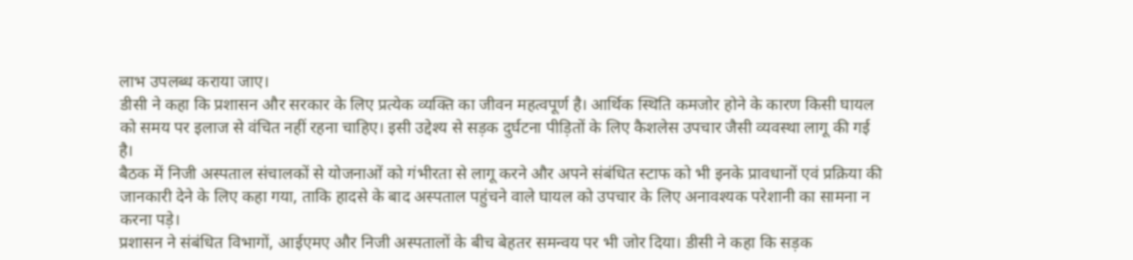लाभ उपलब्ध कराया जाए।
डीसी ने कहा कि प्रशासन और सरकार के लिए प्रत्येक व्यक्ति का जीवन महत्वपूर्ण है। आर्थिक स्थिति कमजोर होने के कारण किसी घायल को समय पर इलाज से वंचित नहीं रहना चाहिए। इसी उद्देश्य से सड़क दुर्घटना पीड़ितों के लिए कैशलेस उपचार जैसी व्यवस्था लागू की गई है।
बैठक में निजी अस्पताल संचालकों से योजनाओं को गंभीरता से लागू करने और अपने संबंधित स्टाफ को भी इनके प्रावधानों एवं प्रक्रिया की जानकारी देने के लिए कहा गया, ताकि हादसे के बाद अस्पताल पहुंचने वाले घायल को उपचार के लिए अनावश्यक परेशानी का सामना न करना पड़े।
प्रशासन ने संबंधित विभागों, आईएमए और निजी अस्पतालों के बीच बेहतर समन्वय पर भी जोर दिया। डीसी ने कहा कि सड़क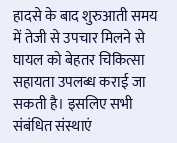हादसे के बाद शुरुआती समय में तेजी से उपचार मिलने से घायल को बेहतर चिकित्सा सहायता उपलब्ध कराई जा सकती है। इसलिए सभी संबंधित संस्थाएं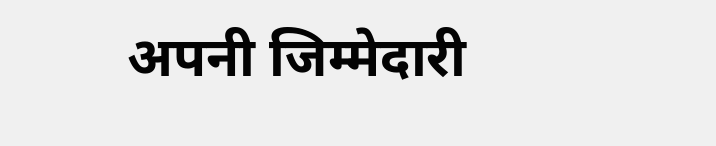अपनी जिम्मेदारी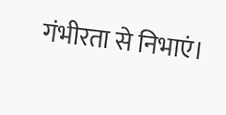गंभीरता से निभाएं।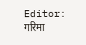Editor: गरिमा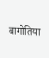बागोतिया